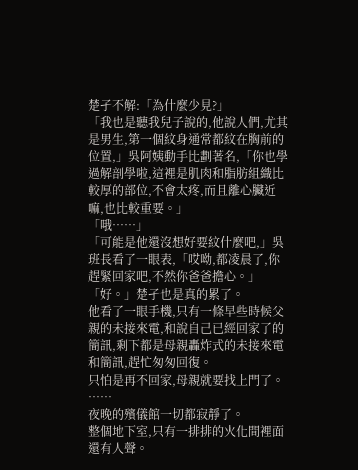楚孑不解:「為什麼少見?」
「我也是聽我兒子說的,他說人們,尤其是男生,第一個紋身通常都紋在胸前的位置,」吳阿姨動手比劃著名,「你也學過解剖學啦,這裡是肌肉和脂肪組織比較厚的部位,不會太疼,而且離心臟近嘛,也比較重要。」
「哦……」
「可能是他還沒想好要紋什麼吧,」吳班長看了一眼表,「哎呦,都凌晨了,你趕緊回家吧,不然你爸爸擔心。」
「好。」楚孑也是真的累了。
他看了一眼手機,只有一條早些時候父親的未接來電,和說自己已經回家了的簡訊,剩下都是母親轟炸式的未接來電和簡訊,趕忙匆匆回復。
只怕是再不回家,母親就要找上門了。
……
夜晚的殯儀館一切都寂靜了。
整個地下室,只有一排排的火化間裡面還有人聲。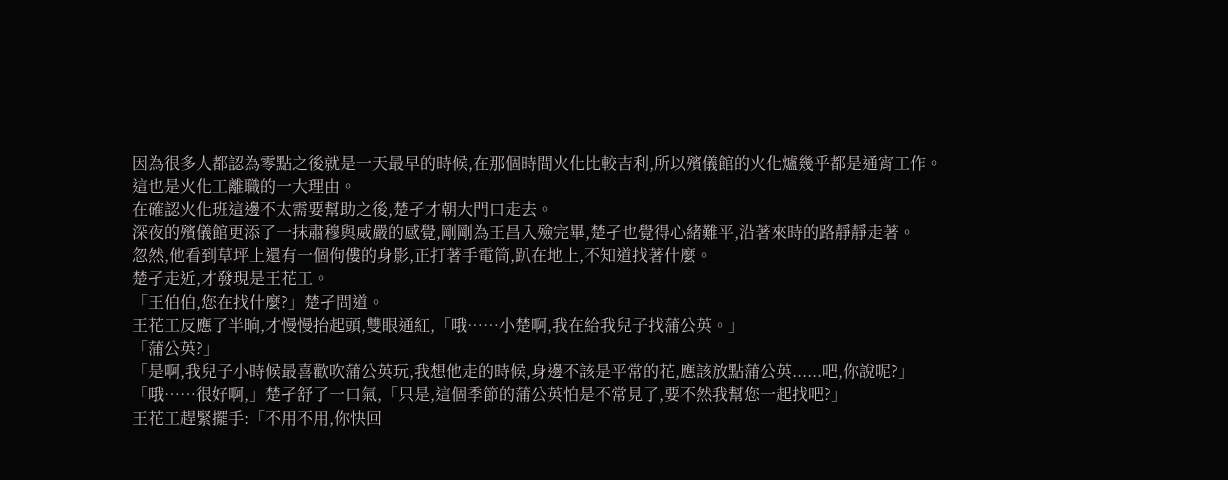因為很多人都認為零點之後就是一天最早的時候,在那個時間火化比較吉利,所以殯儀館的火化爐幾乎都是通宵工作。
這也是火化工離職的一大理由。
在確認火化班這邊不太需要幫助之後,楚孑才朝大門口走去。
深夜的殯儀館更添了一抹肅穆與威嚴的感覺,剛剛為王昌入殮完畢,楚孑也覺得心緒難平,沿著來時的路靜靜走著。
忽然,他看到草坪上還有一個佝僂的身影,正打著手電筒,趴在地上,不知道找著什麼。
楚孑走近,才發現是王花工。
「王伯伯,您在找什麼?」楚孑問道。
王花工反應了半晌,才慢慢抬起頭,雙眼通紅,「哦……小楚啊,我在給我兒子找蒲公英。」
「蒲公英?」
「是啊,我兒子小時候最喜歡吹蒲公英玩,我想他走的時候,身邊不該是平常的花,應該放點蒲公英......吧,你說呢?」
「哦……很好啊,」楚孑舒了一口氣,「只是,這個季節的蒲公英怕是不常見了,要不然我幫您一起找吧?」
王花工趕緊擺手:「不用不用,你快回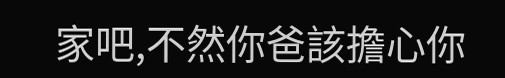家吧,不然你爸該擔心你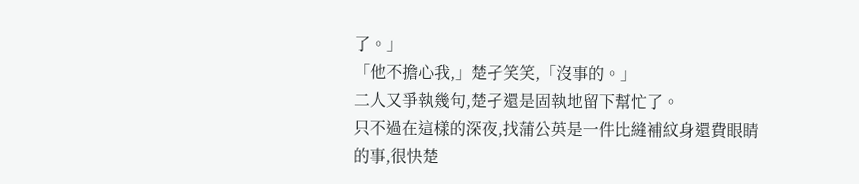了。」
「他不擔心我,」楚孑笑笑,「沒事的。」
二人又爭執幾句,楚孑還是固執地留下幫忙了。
只不過在這樣的深夜,找蒲公英是一件比縫補紋身還費眼睛的事,很快楚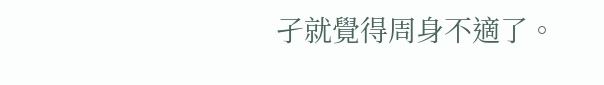孑就覺得周身不適了。